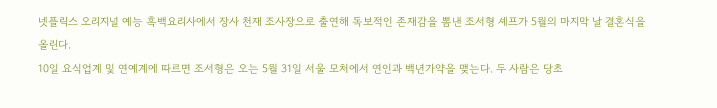넷플릭스 오리지널 예능 흑백요리사에서 장사 천재 조사장으로 출연해 독보적인 존재감을 뽐낸 조서형 셰프가 5월의 마지막 날 결혼식을 올린다.
10일 요식업계 및 연예계에 따르면 조서형은 오는 5월 31일 서울 모처에서 연인과 백년가약을 맺는다. 두 사람은 당초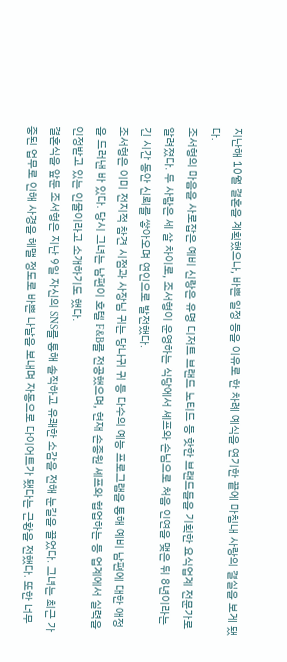지난해 10월 결혼을 계획했으나, 바쁜 일정 등을 이유로 한 차례 예식을 연기한 끝에 마침내 사랑의 결실을 보게 됐다.
조서형의 마음을 사로잡은 예비 신랑은 유명 디저트 브랜드 노티드 등 핫한 브랜드들을 기획한 요식업계 전문가로 알려졌다. 두 사람은 세 살 차이로, 조서형이 운영하는 식당에서 셰프와 손님으로 처음 인연을 맺은 뒤 8년이라는 긴 시간 동안 신뢰를 쌓아오며 연인으로 발전했다.
조서형은 이미 전지적 참견 시점과 사장님 귀는 당나귀 귀 등 다수의 예능 프로그램을 통해 예비 남편에 대한 애정을 드러낸 바 있다. 당시 그녀는 남편이 호텔 F&B를 전공했으며, 현재 손종원 셰프와 협업하는 등 업계에서 실력을 인정받고 있는 인물이라고 소개하기도 했다.
결혼식을 앞둔 조서형은 지난 9일 자신의 SNS를 통해 솔직하고 유쾌한 소감을 전해 눈길을 끌었다. 그녀는 최근 가중된 업무로 인해 사경을 헤맬 정도로 바쁜 나날을 보내며 자동으로 다이어트가 됐다는 근황을 전했다. 또한 너무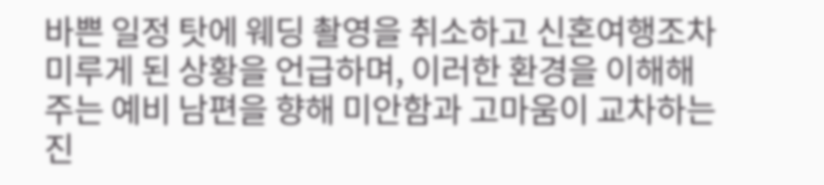바쁜 일정 탓에 웨딩 촬영을 취소하고 신혼여행조차 미루게 된 상황을 언급하며, 이러한 환경을 이해해 주는 예비 남편을 향해 미안함과 고마움이 교차하는 진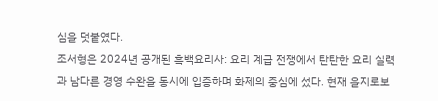심을 덧붙였다.
조서형은 2024년 공개된 흑백요리사: 요리 계급 전쟁에서 탄탄한 요리 실력과 남다른 경영 수완을 동시에 입증하며 화제의 중심에 섰다. 현재 을지로보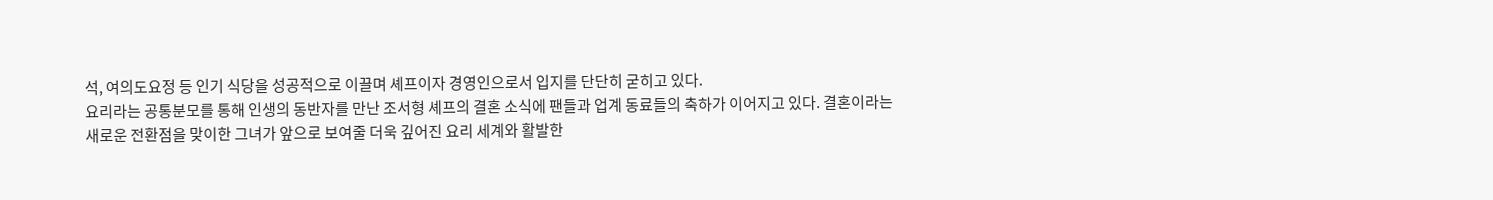석, 여의도요정 등 인기 식당을 성공적으로 이끌며 셰프이자 경영인으로서 입지를 단단히 굳히고 있다.
요리라는 공통분모를 통해 인생의 동반자를 만난 조서형 셰프의 결혼 소식에 팬들과 업계 동료들의 축하가 이어지고 있다. 결혼이라는 새로운 전환점을 맞이한 그녀가 앞으로 보여줄 더욱 깊어진 요리 세계와 활발한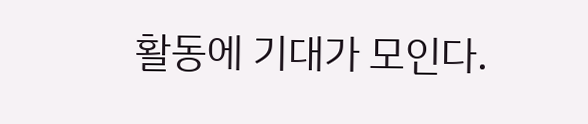활동에 기대가 모인다.